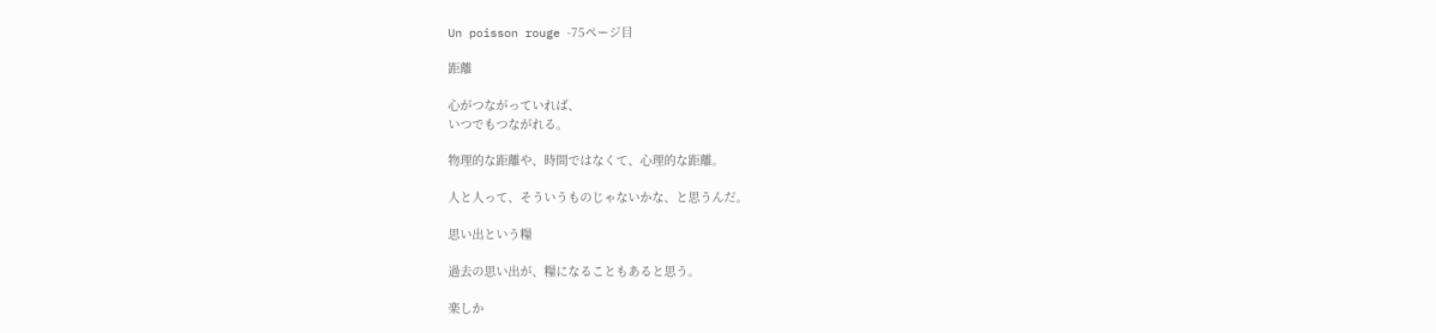Un poisson rouge -75ページ目

距離

心がつながっていれば、
いつでもつながれる。

物理的な距離や、時間ではなくて、心理的な距離。

人と人って、そういうものじゃないかな、と思うんだ。

思い出という糧

過去の思い出が、糧になることもあると思う。

楽しか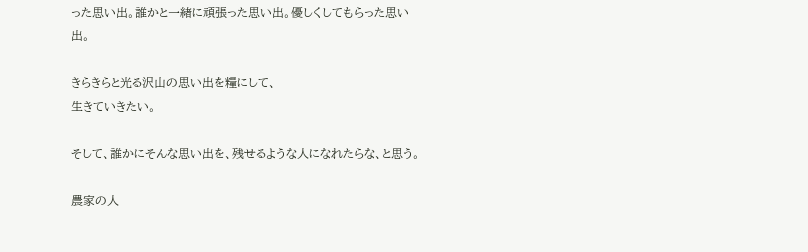った思い出。誰かと一緒に頑張った思い出。優しくしてもらった思い出。

きらきらと光る沢山の思い出を糧にして、
生きていきたい。

そして、誰かにそんな思い出を、残せるような人になれたらな、と思う。

農家の人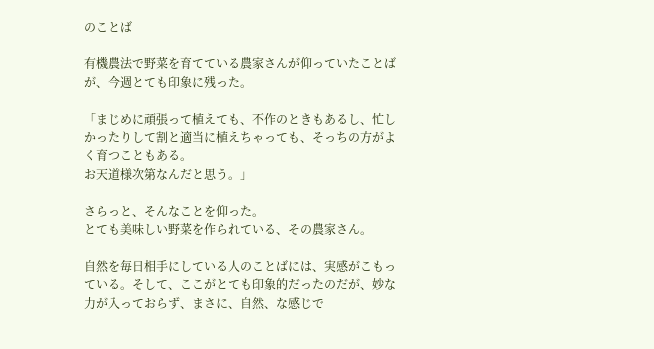のことば

有機農法で野菜を育てている農家さんが仰っていたことばが、今週とても印象に残った。

「まじめに頑張って植えても、不作のときもあるし、忙しかったりして割と適当に植えちゃっても、そっちの方がよく育つこともある。
お天道様次第なんだと思う。」

さらっと、そんなことを仰った。
とても美味しい野菜を作られている、その農家さん。

自然を毎日相手にしている人のことばには、実感がこもっている。そして、ここがとても印象的だったのだが、妙な力が入っておらず、まさに、自然、な感じで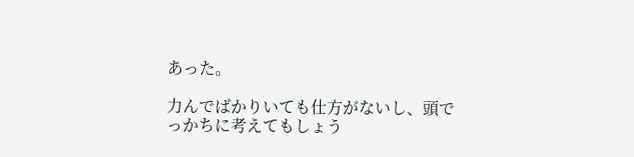あった。

力んでばかりいても仕方がないし、頭でっかちに考えてもしょう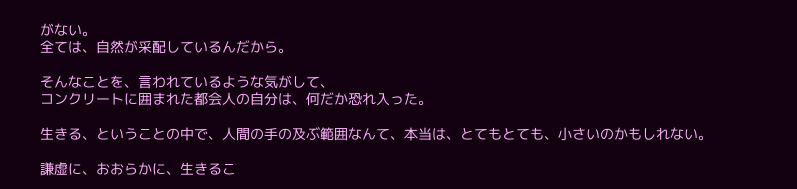がない。
全ては、自然が采配しているんだから。

そんなことを、言われているような気がして、
コンクリートに囲まれた都会人の自分は、何だか恐れ入った。

生きる、ということの中で、人間の手の及ぶ範囲なんて、本当は、とてもとても、小さいのかもしれない。

謙虚に、おおらかに、生きるこ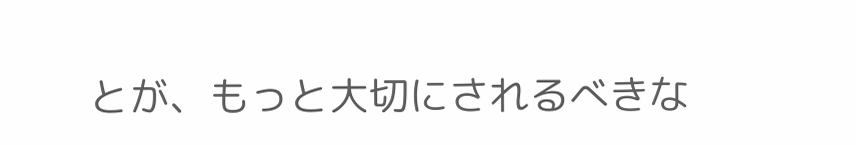とが、もっと大切にされるべきな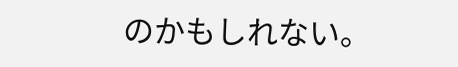のかもしれない。